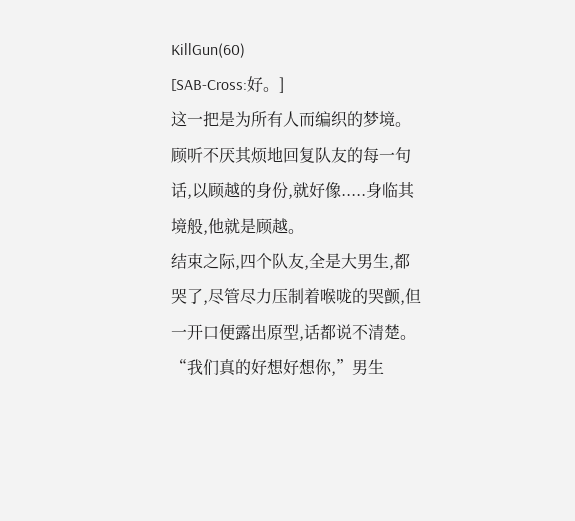KillGun(60)
[SAB-Cross:好。]
这一把是为所有人而编织的梦境。顾听不厌其烦地回复队友的每一句话,以顾越的身份,就好像.....身临其境般,他就是顾越。
结束之际,四个队友,全是大男生,都哭了,尽管尽力压制着喉咙的哭颤,但一开口便露出原型,话都说不清楚。
“我们真的好想好想你,”男生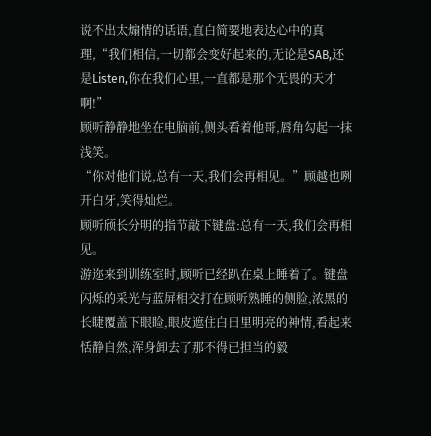说不出太煽情的话语,直白简要地表达心中的真理,“我们相信,一切都会变好起来的,无论是SAB,还是Listen,你在我们心里,一直都是那个无畏的天才啊!”
顾听静静地坐在电脑前,侧头看着他哥,唇角勾起一抹浅笑。
“你对他们说,总有一天,我们会再相见。”顾越也咧开白牙,笑得灿烂。
顾听颀长分明的指节敲下键盘:总有一天,我们会再相见。
游迩来到训练室时,顾听已经趴在桌上睡着了。键盘闪烁的采光与蓝屏相交打在顾听熟睡的侧脸,浓黑的长睫覆盖下眼睑,眼皮遮住白日里明亮的神情,看起来恬静自然,浑身卸去了那不得已担当的毅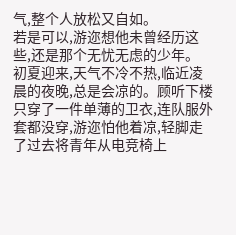气,整个人放松又自如。
若是可以,游迩想他未曾经历这些,还是那个无忧无虑的少年。
初夏迎来,天气不冷不热,临近凌晨的夜晚,总是会凉的。顾听下楼只穿了一件单薄的卫衣,连队服外套都没穿,游迩怕他着凉,轻脚走了过去将青年从电竞椅上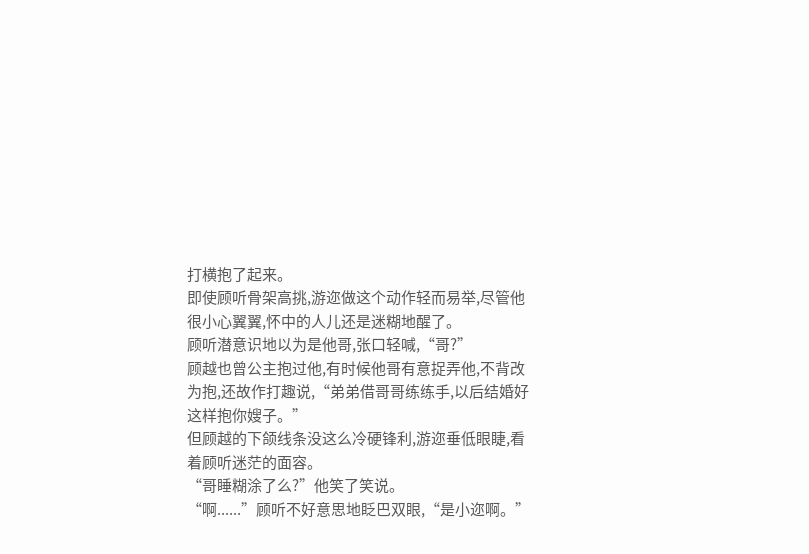打横抱了起来。
即使顾听骨架高挑,游迩做这个动作轻而易举,尽管他很小心翼翼,怀中的人儿还是迷糊地醒了。
顾听潜意识地以为是他哥,张口轻喊,“哥?”
顾越也曾公主抱过他,有时候他哥有意捉弄他,不背改为抱,还故作打趣说,“弟弟借哥哥练练手,以后结婚好这样抱你嫂子。”
但顾越的下颌线条没这么冷硬锋利,游迩垂低眼睫,看着顾听迷茫的面容。
“哥睡糊涂了么?”他笑了笑说。
“啊......”顾听不好意思地眨巴双眼,“是小迩啊。”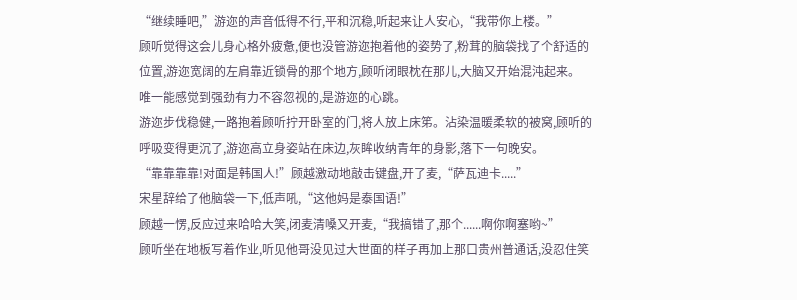“继续睡吧,”游迩的声音低得不行,平和沉稳,听起来让人安心,“我带你上楼。”
顾听觉得这会儿身心格外疲惫,便也没管游迩抱着他的姿势了,粉茸的脑袋找了个舒适的位置,游迩宽阔的左肩靠近锁骨的那个地方,顾听闭眼枕在那儿,大脑又开始混沌起来。
唯一能感觉到强劲有力不容忽视的,是游迩的心跳。
游迩步伐稳健,一路抱着顾听拧开卧室的门,将人放上床笫。沾染温暖柔软的被窝,顾听的呼吸变得更沉了,游迩高立身姿站在床边,灰眸收纳青年的身影,落下一句晚安。
“靠靠靠靠!对面是韩国人!”顾越激动地敲击键盘,开了麦,“萨瓦迪卡.....”
宋星辞给了他脑袋一下,低声吼,“这他妈是泰国语!”
顾越一愣,反应过来哈哈大笑,闭麦清嗓又开麦,“我搞错了,那个......啊你啊塞哟~”
顾听坐在地板写着作业,听见他哥没见过大世面的样子再加上那口贵州普通话,没忍住笑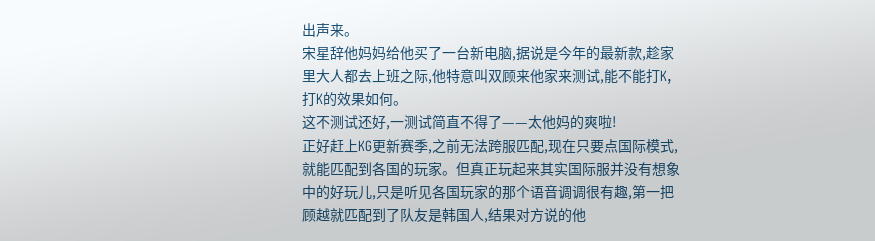出声来。
宋星辞他妈妈给他买了一台新电脑,据说是今年的最新款,趁家里大人都去上班之际,他特意叫双顾来他家来测试,能不能打K,打K的效果如何。
这不测试还好,一测试简直不得了——太他妈的爽啦!
正好赶上KG更新赛季,之前无法跨服匹配,现在只要点国际模式,就能匹配到各国的玩家。但真正玩起来其实国际服并没有想象中的好玩儿,只是听见各国玩家的那个语音调调很有趣,第一把顾越就匹配到了队友是韩国人,结果对方说的他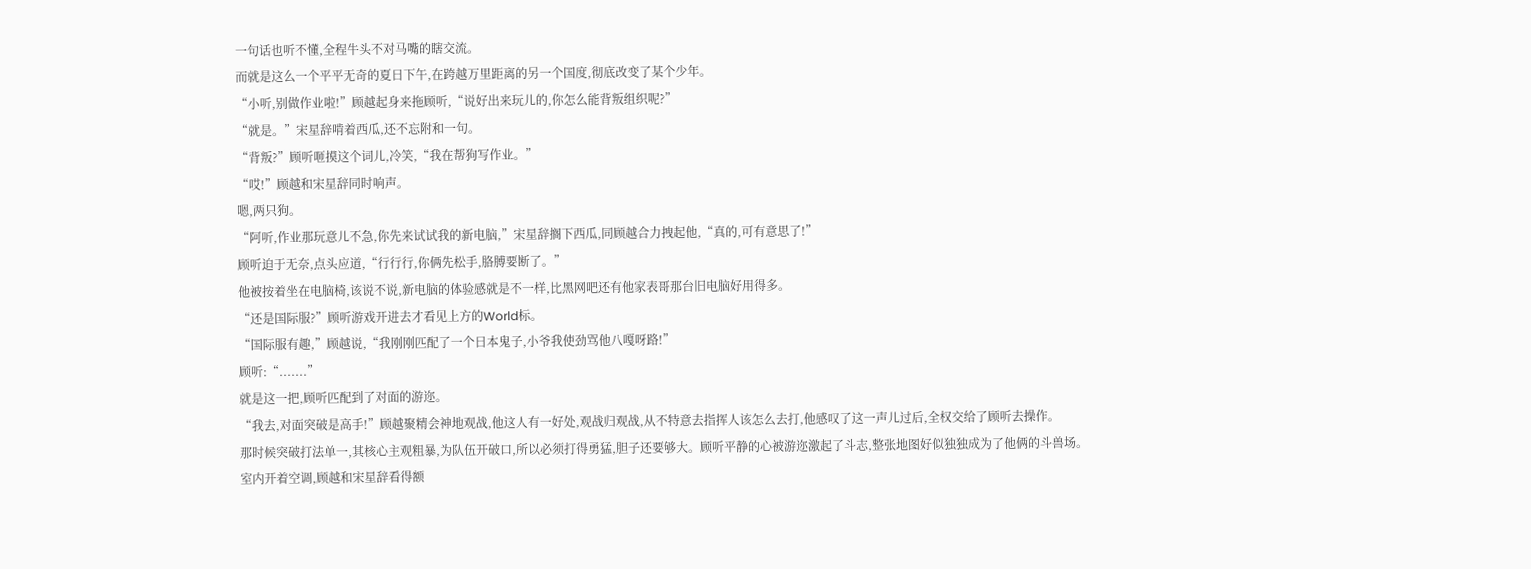一句话也听不懂,全程牛头不对马嘴的瞎交流。
而就是这么一个平平无奇的夏日下午,在跨越万里距离的另一个国度,彻底改变了某个少年。
“小听,别做作业啦!”顾越起身来拖顾听,“说好出来玩儿的,你怎么能背叛组织呢?”
“就是。”宋星辞啃着西瓜,还不忘附和一句。
“背叛?”顾听咂摸这个词儿,冷笑,“我在帮狗写作业。”
“哎!”顾越和宋星辞同时响声。
嗯,两只狗。
“阿听,作业那玩意儿不急,你先来试试我的新电脑,”宋星辞搁下西瓜,同顾越合力拽起他,“真的,可有意思了!”
顾听迫于无奈,点头应道,“行行行,你俩先松手,胳膊要断了。”
他被按着坐在电脑椅,该说不说,新电脑的体验感就是不一样,比黑网吧还有他家表哥那台旧电脑好用得多。
“还是国际服?”顾听游戏开进去才看见上方的World标。
“国际服有趣,”顾越说,“我刚刚匹配了一个日本鬼子,小爷我使劲骂他八嘎呀路!”
顾听:“.......”
就是这一把,顾听匹配到了对面的游迩。
“我去,对面突破是高手!”顾越聚精会神地观战,他这人有一好处,观战归观战,从不特意去指挥人该怎么去打,他感叹了这一声儿过后,全权交给了顾听去操作。
那时候突破打法单一,其核心主观粗暴,为队伍开破口,所以必须打得勇猛,胆子还要够大。顾听平静的心被游迩激起了斗志,整张地图好似独独成为了他俩的斗兽场。
室内开着空调,顾越和宋星辞看得额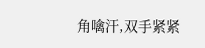角噙汗,双手紧紧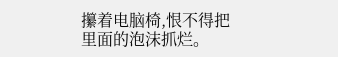攥着电脑椅,恨不得把里面的泡沫抓烂。